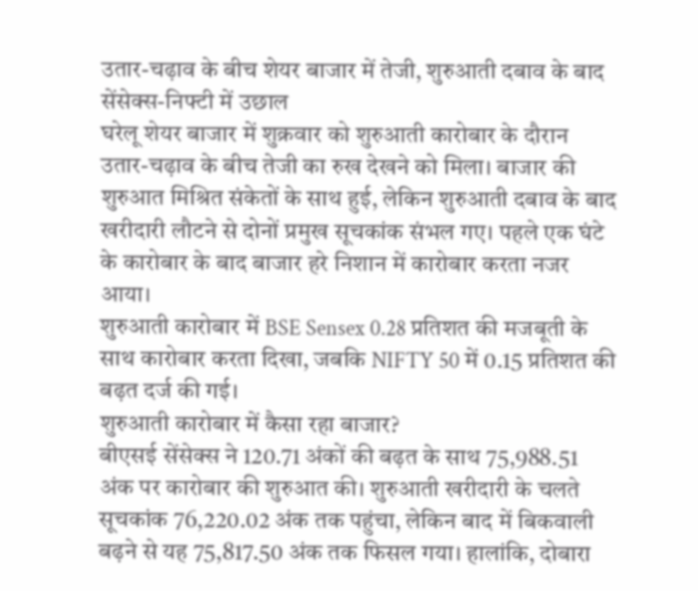उतार-चढ़ाव के बीच शेयर बाजार में तेजी, शुरुआती दबाव के बाद सेंसेक्स-निफ्टी में उछाल
घरेलू शेयर बाजार में शुक्रवार को शुरुआती कारोबार के दौरान उतार-चढ़ाव के बीच तेजी का रुख देखने को मिला। बाजार की शुरुआत मिश्रित संकेतों के साथ हुई, लेकिन शुरुआती दबाव के बाद खरीदारी लौटने से दोनों प्रमुख सूचकांक संभल गए। पहले एक घंटे के कारोबार के बाद बाजार हरे निशान में कारोबार करता नजर आया।
शुरुआती कारोबार में BSE Sensex 0.28 प्रतिशत की मजबूती के साथ कारोबार करता दिखा, जबकि NIFTY 50 में 0.15 प्रतिशत की बढ़त दर्ज की गई।
शुरुआती कारोबार में कैसा रहा बाजार?
बीएसई सेंसेक्स ने 120.71 अंकों की बढ़त के साथ 75,988.51 अंक पर कारोबार की शुरुआत की। शुरुआती खरीदारी के चलते सूचकांक 76,220.02 अंक तक पहुंचा, लेकिन बाद में बिकवाली बढ़ने से यह 75,817.50 अंक तक फिसल गया। हालांकि, दोबारा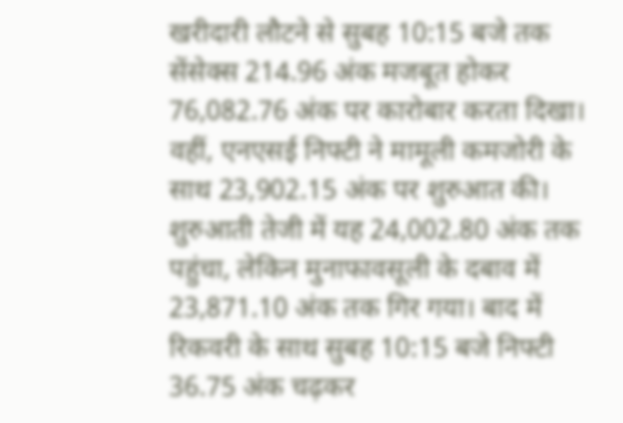खरीदारी लौटने से सुबह 10:15 बजे तक सेंसेक्स 214.96 अंक मजबूत होकर 76,082.76 अंक पर कारोबार करता दिखा।
वहीं, एनएसई निफ्टी ने मामूली कमजोरी के साथ 23,902.15 अंक पर शुरुआत की। शुरुआती तेजी में यह 24,002.80 अंक तक पहुंचा, लेकिन मुनाफावसूली के दबाव में 23,871.10 अंक तक गिर गया। बाद में रिकवरी के साथ सुबह 10:15 बजे निफ्टी 36.75 अंक चढ़कर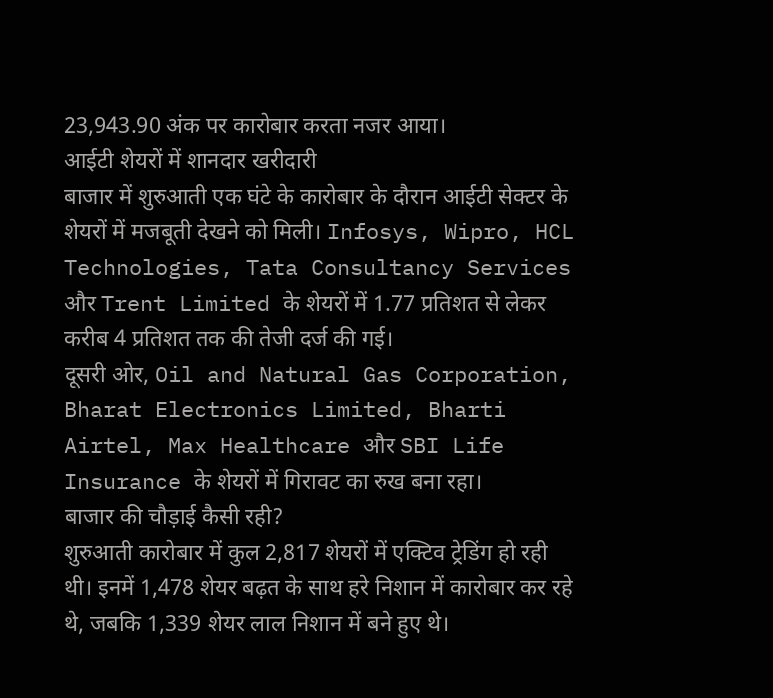23,943.90 अंक पर कारोबार करता नजर आया।
आईटी शेयरों में शानदार खरीदारी
बाजार में शुरुआती एक घंटे के कारोबार के दौरान आईटी सेक्टर के शेयरों में मजबूती देखने को मिली। Infosys, Wipro, HCL Technologies, Tata Consultancy Services और Trent Limited के शेयरों में 1.77 प्रतिशत से लेकर करीब 4 प्रतिशत तक की तेजी दर्ज की गई।
दूसरी ओर, Oil and Natural Gas Corporation, Bharat Electronics Limited, Bharti Airtel, Max Healthcare और SBI Life Insurance के शेयरों में गिरावट का रुख बना रहा।
बाजार की चौड़ाई कैसी रही?
शुरुआती कारोबार में कुल 2,817 शेयरों में एक्टिव ट्रेडिंग हो रही थी। इनमें 1,478 शेयर बढ़त के साथ हरे निशान में कारोबार कर रहे थे, जबकि 1,339 शेयर लाल निशान में बने हुए थे।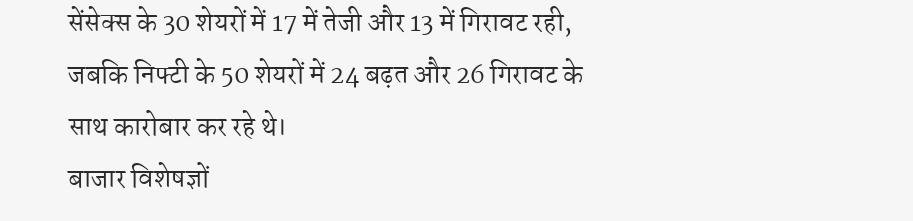सेंसेक्स के 30 शेयरों में 17 में तेजी और 13 में गिरावट रही, जबकि निफ्टी के 50 शेयरों में 24 बढ़त और 26 गिरावट के साथ कारोबार कर रहे थे।
बाजार विशेषज्ञों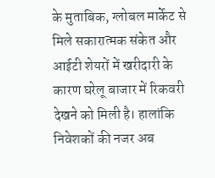के मुताबिक, ग्लोबल मार्केट से मिले सकारात्मक संकेत और आईटी शेयरों में खरीदारी के कारण घरेलू बाजार में रिकवरी देखने को मिली है। हालांकि निवेशकों की नजर अब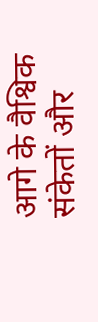आगे के वैश्विक संकेतों और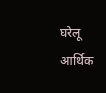घरेलू आर्थिक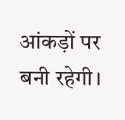आंकड़ों पर बनी रहेगी।